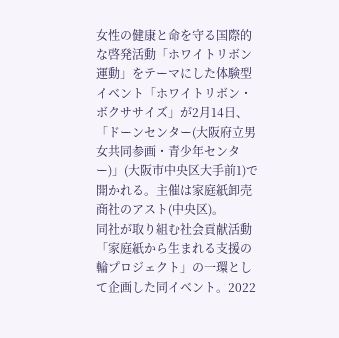女性の健康と命を守る国際的な啓発活動「ホワイトリボン運動」をテーマにした体験型イベント「ホワイトリボン・ボクササイズ」が2月14日、「ドーンセンター(大阪府立男女共同参画・青少年センター)」(大阪市中央区大手前1)で開かれる。主催は家庭紙卸売商社のアスト(中央区)。
同社が取り組む社会貢献活動「家庭紙から生まれる支援の輪プロジェクト」の一環として企画した同イベント。2022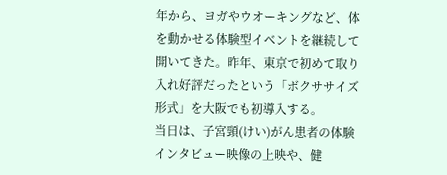年から、ヨガやウオーキングなど、体を動かせる体験型イベントを継続して開いてきた。昨年、東京で初めて取り入れ好評だったという「ボクササイズ形式」を大阪でも初導入する。
当日は、子宮頸(けい)がん患者の体験インタビュー映像の上映や、健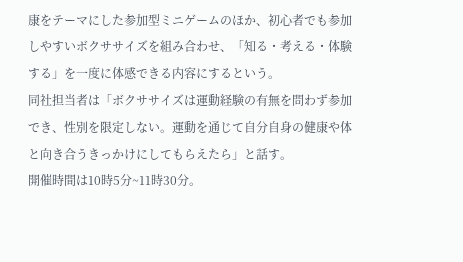康をテーマにした参加型ミニゲームのほか、初心者でも参加しやすいボクササイズを組み合わせ、「知る・考える・体験する」を一度に体感できる内容にするという。
同社担当者は「ボクササイズは運動経験の有無を問わず参加でき、性別を限定しない。運動を通じて自分自身の健康や体と向き合うきっかけにしてもらえたら」と話す。
開催時間は10時5分~11時30分。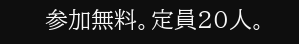参加無料。定員20人。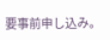要事前申し込み。